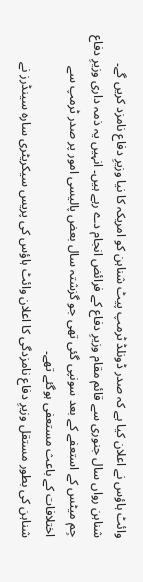وائٹ ہاؤس نے اعلان کیا ہے کہ صدر ڈونلڈ ٹرمپ پیٹ شناہن کو امریکہ کا نیا وزیرِ دفاع نامزد کریں گے۔
شناہن رواں سال جنوری سے قائم مقام وزیرِ دفاع کے فرائض انجام دے رہے ہیں۔ انہیں یہ ذمہ داری وزیرِ دفاع جِم میٹس کے استعفے کے بعد سونپی گئی تھی جو گزشتہ سال بعض پالیسی امور پر صدر ٹرمپ سے اختلافات کے باعث مستعفی ہوگئے تھے۔
شناہن کی بطور مستقل وزیرِ دفاع نامزدگی کا اعلان وائٹ ہاؤس کی پریس سیکریٹری سارہ سینڈرز نے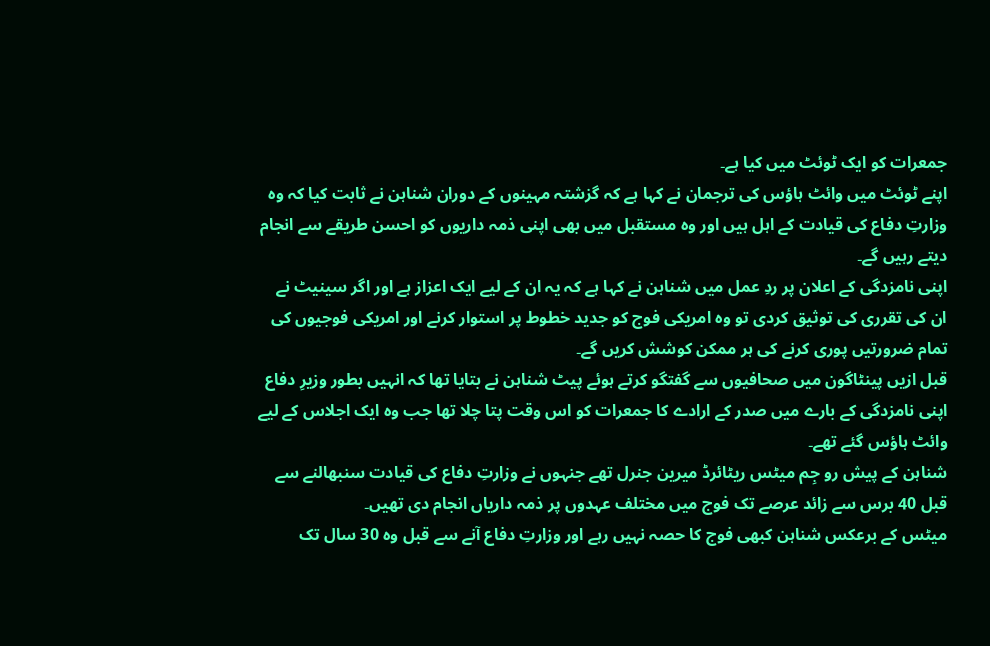جمعرات کو ایک ٹوئٹ میں کیا ہے۔
اپنے ٹوئٹ میں وائٹ ہاؤس کی ترجمان نے کہا ہے کہ گزشتہ مہینوں کے دوران شناہن نے ثابت کیا کہ وہ وزارتِ دفاع کی قیادت کے اہل ہیں اور وہ مستقبل میں بھی اپنی ذمہ داریوں کو احسن طریقے سے انجام دیتے رہیں گے۔
اپنی نامزدگی کے اعلان پر ردِ عمل میں شناہن نے کہا ہے کہ یہ ان کے لیے ایک اعزاز ہے اور اگر سینیٹ نے ان کی تقرری کی توثیق کردی تو وہ امریکی فوج کو جدید خطوط پر استوار کرنے اور امریکی فوجیوں کی تمام ضرورتیں پوری کرنے کی ہر ممکن کوشش کریں گے۔
قبل ازیں پینٹاگون میں صحافیوں سے گفتگو کرتے ہوئے پیٹ شناہن نے بتایا تھا کہ انہیں بطور وزیرِ دفاع اپنی نامزدگی کے بارے میں صدر کے ارادے کا جمعرات کو اس وقت پتا چلا تھا جب وہ ایک اجلاس کے لیے وائٹ ہاؤس گئے تھے۔
شناہن کے پیش رو جِم میٹس ریٹائرڈ میرین جنرل تھے جنہوں نے وزارتِ دفاع کی قیادت سنبھالنے سے قبل 40 برس سے زائد عرصے تک فوج میں مختلف عہدوں پر ذمہ داریاں انجام دی تھیں۔
میٹس کے برعکس شناہن کبھی فوج کا حصہ نہیں رہے اور وزارتِ دفاع آنے سے قبل وہ 30 سال تک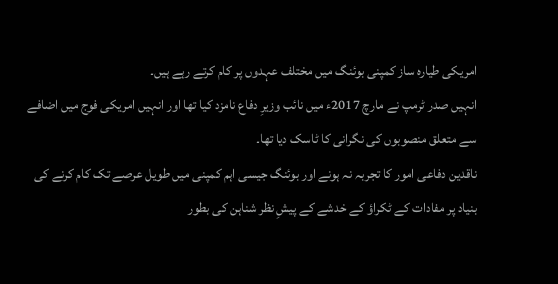امریکی طیارہ ساز کمپنی بوئنگ میں مختلف عہدوں پر کام کرتے رہے ہیں۔
انہیں صدر ٹرمپ نے مارچ 2017ء میں نائب وزیرِ دفاع نامزد کیا تھا اور انہیں امریکی فوج میں اضافے سے متعلق منصوبوں کی نگرانی کا ٹاسک دیا تھا۔
ناقدین دفاعی امور کا تجربہ نہ ہونے اور بوئنگ جیسی اہم کمپنی میں طویل عرصے تک کام کرنے کی بنیاد پر مفادات کے ٹکراؤ کے خدشے کے پیشِ نظر شناہن کی بطور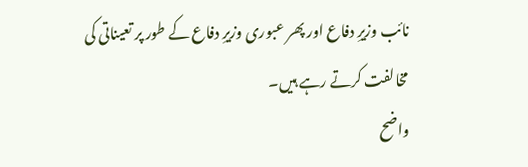نائب وزیرِ دفاع اور پھر عبوری وزیرِ دفاع کے طور پر تعیناتی کی مخالفت کرتے رہے ہیں۔
واضح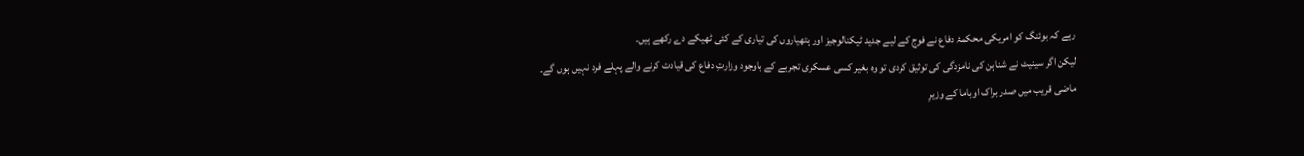رہے کہ بوئنگ کو امریکی محکمۂ دفاع نے فوج کے لیے جدید ٹیکنالوجیز اور ہتھیاروں کی تیاری کے کئی ٹھیکے دے رکھے ہیں۔
لیکن اگر سینیٹ نے شناہن کی نامزدگی کی توثیق کردی تو وہ بغیر کسی عسکری تجربے کے باوجود وزارتِ دفاع کی قیادت کرنے والے پہلے فرد نہیں ہوں گے۔
ماضی قریب میں صدر براک اوباما کے وزیرِ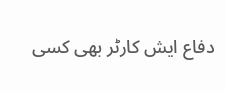دفاع ایش کارٹر بھی کسی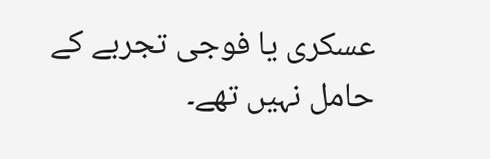عسکری یا فوجی تجربے کے حامل نہیں تھے۔